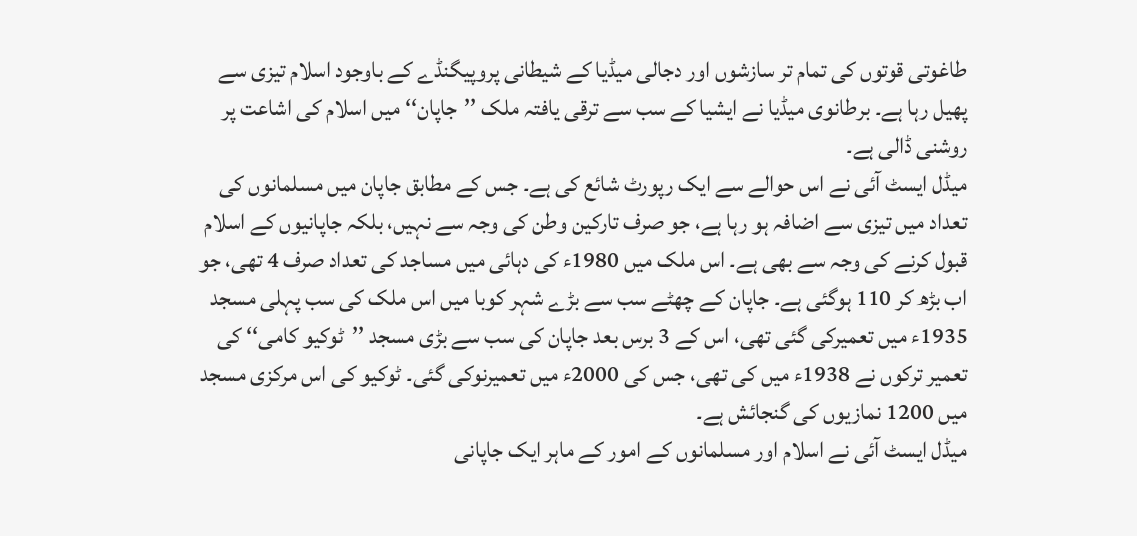طاغوتی قوتوں کی تمام تر سازشوں اور دجالی میڈیا کے شیطانی پروپیگنڈے کے باوجود اسلام تیزی سے پھیل رہا ہے۔ برطانوی میڈیا نے ایشیا کے سب سے ترقی یافتہ ملک ’’جاپان‘‘ میں اسلام کی اشاعت پر روشنی ڈالی ہے۔
میڈل ایسٹ آئی نے اس حوالے سے ایک رپورٹ شائع کی ہے۔ جس کے مطابق جاپان میں مسلمانوں کی تعداد میں تیزی سے اضافہ ہو رہا ہے، جو صرف تارکین وطن کی وجہ سے نہیں، بلکہ جاپانیوں کے اسلام قبول کرنے کی وجہ سے بھی ہے۔ اس ملک میں 1980ء کی دہائی میں مساجد کی تعداد صرف 4 تھی، جو اب بڑھ کر 110 ہوگئی ہے۔ جاپان کے چھٹے سب سے بڑے شہر کوبا میں اس ملک کی سب پہلی مسجد 1935ء میں تعمیرکی گئی تھی، اس کے 3 برس بعد جاپان کی سب سے بڑی مسجد ’’ٹوکیو کامی‘‘ کی تعمیر ترکوں نے 1938ء میں کی تھی، جس کی 2000ء میں تعمیرنوکی گئی۔ ٹوکیو کی اس مرکزی مسجد میں 1200 نمازیوں کی گنجائش ہے۔
میڈل ایسٹ آئی نے اسلام اور مسلمانوں کے امور کے ماہر ایک جاپانی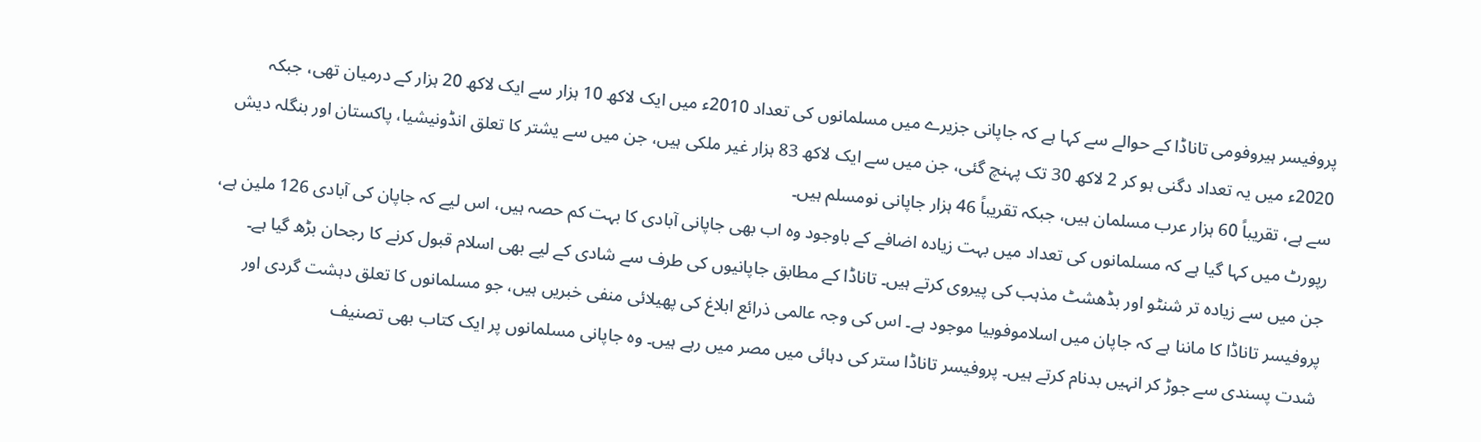پروفیسر ہیروفومی تاناڈا کے حوالے سے کہا ہے کہ جاپانی جزیرے میں مسلمانوں کی تعداد 2010ء میں ایک لاکھ 10 ہزار سے ایک لاکھ 20 ہزار کے درمیان تھی، جبکہ 2020ء میں یہ تعداد دگنی ہو کر 2 لاکھ 30 تک پہنچ گئی، جن میں سے ایک لاکھ 83 ہزار غیر ملکی ہیں، جن میں سے یشتر کا تعلق انڈونیشیا، پاکستان اور بنگلہ دیش سے ہے، تقریباً 60 ہزار عرب مسلمان ہیں، جبکہ تقریباً 46 ہزار جاپانی نومسلم ہیں۔
رپورٹ میں کہا گیا ہے کہ مسلمانوں کی تعداد میں بہت زیادہ اضافے کے باوجود وہ اب بھی جاپانی آبادی کا بہت کم حصہ ہیں، اس لیے کہ جاپان کی آبادی 126 ملین ہے، جن میں سے زیادہ تر شنٹو اور بڈھشٹ مذہب کی پیروی کرتے ہیں۔ تاناڈا کے مطابق جاپانیوں کی طرف سے شادی کے لیے بھی اسلام قبول کرنے کا رجحان بڑھ گیا ہے۔ پروفیسر تاناڈا کا ماننا ہے کہ جاپان میں اسلاموفوبیا موجود ہے۔ اس کی وجہ عالمی ذرائع ابلاغ کی پھیلائی منفی خبریں ہیں، جو مسلمانوں کا تعلق دہشت گردی اور شدت پسندی سے جوڑ کر انہیں بدنام کرتے ہیں۔ پروفیسر تاناڈا ستر کی دہائی میں مصر میں رہے ہیں۔ وہ جاپانی مسلمانوں پر ایک کتاب بھی تصنیف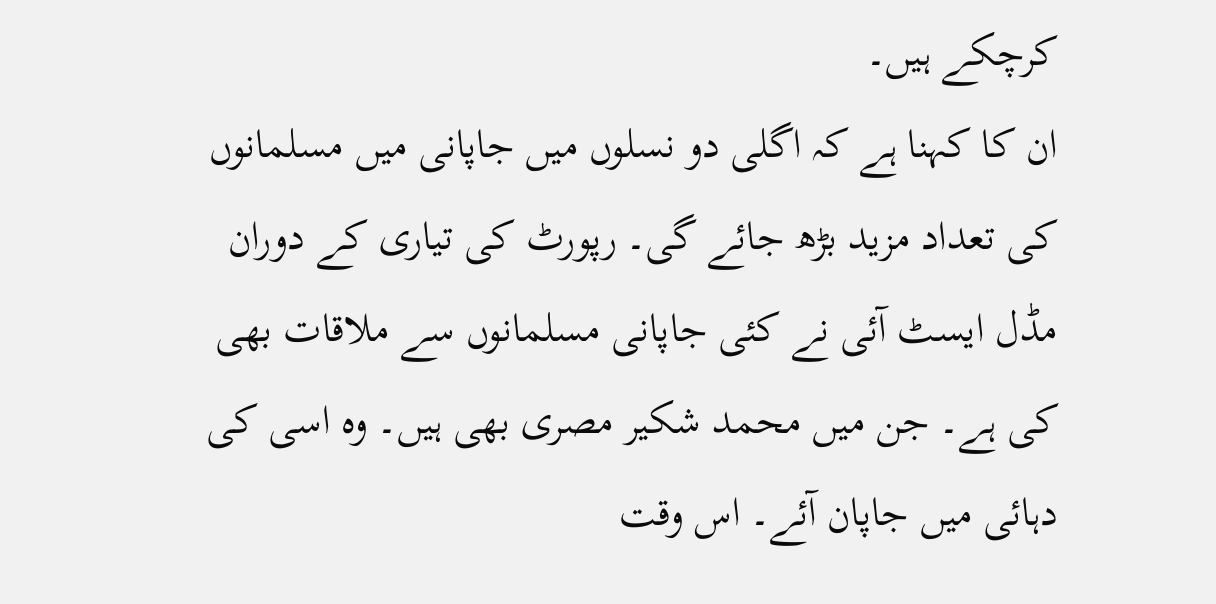کرچکے ہیں۔
ان کا کہنا ہے کہ اگلی دو نسلوں میں جاپانی میں مسلمانوں کی تعداد مزید بڑھ جائے گی۔ رپورٹ کی تیاری کے دوران مڈل ایسٹ آئی نے کئی جاپانی مسلمانوں سے ملاقات بھی کی ہے۔ جن میں محمد شکیر مصری بھی ہیں۔ وہ اسی کی دہائی میں جاپان آئے۔ اس وقت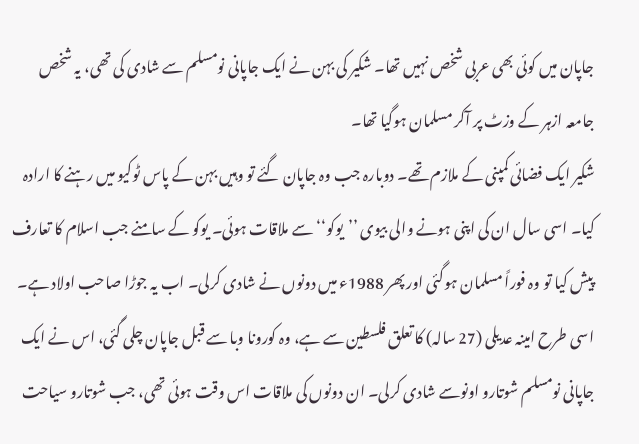جاپان میں کوئی بھی عربی شخص نہیں تھا۔ شکیر کی بہن نے ایک جاپانی نومسلم سے شادی کی تھی، یہ شخص جامعہ ازہر کے وزٹ پر آکر مسلمان ہوگیا تھا۔
شکیر ایک فضائی کمپنی کے ملازم تھے۔ دوبارہ جب وہ جاپان گئے تو وہیں بہن کے پاس ٹوکیو میں رہنے کا ارادہ کیا۔ اسی سال ان کی اپنی ہونے والی بیوی ’’یوکو‘‘ سے ملاقات ہوئی۔ یوکو کے سامنے جب اسلام کا تعارف پیش کیا تو وہ فوراً مسلمان ہوگئی اور پھر 1988ء میں دونوں نے شادی کرلی۔ اب یہ جوڑا صاحب اولاد ہے۔ اسی طرح امینہ عدیلی (27 سالہ) کا تعلق فلسطین سے ہے، وہ کورونا وبا سے قبل جاپان چلی گئی، اس نے ایک جاپانی نومسلم شوتارو اونوسے شادی کرلی۔ ان دونوں کی ملاقات اس وقت ہوئی تھی، جب شوتارو سیاحت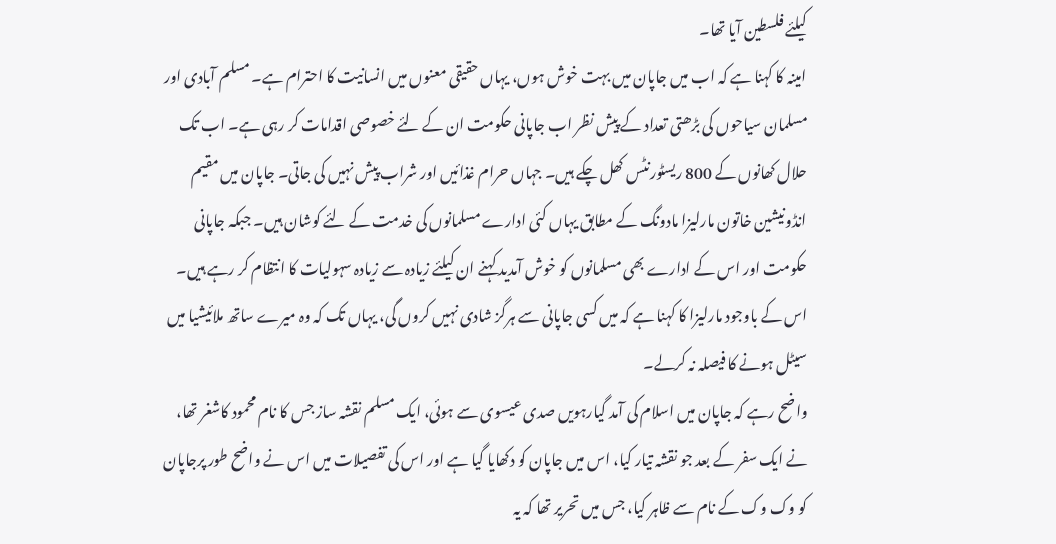کیلئے فلسطین آیا تھا۔
امینہ کا کہنا ہے کہ اب میں جاپان میں بہت خوش ہوں، یہاں حقیقی معنوں میں انسانیت کا احترام ہے۔ مسلم آبادی اور مسلمان سیاحوں کی بڑھتی تعداد کے پیش نظر اب جاپانی حکومت ان کے لئے خصوصی اقدامات کر رہی ہے۔ اب تک حلال کھانوں کے 800 ریسٹورنٹس کھل چکے ہیں۔ جہاں حرام غذائیں اور شراب پیش نہیں کی جاتی۔ جاپان میں مقیم انڈونیشین خاتون مارلیزا مادونگ کے مطابق یہاں کئی ادارے مسلمانوں کی خدمت کے لئے کوشان ہیں۔ جبکہ جاپانی حکومت اور اس کے ادارے بھی مسلمانوں کو خوش آمدید کہنے ان کیلئے زیادہ سے زیادہ سہولیات کا انتظام کر رہے ہیں۔ اس کے باوجود مارلیزا کا کہنا ہے کہ میں کسی جاپانی سے ہرگز شادی نہیں کروں گی، یہاں تک کہ وہ میرے ساتھ ملائیشیا میں سیٹل ہونے کا فیصلہ نہ کرلے۔
واضح رہے کہ جاپان میں اسلام کی آمد گیارہویں صدی عیسوی سے ہوئی، ایک مسلم نقشہ ساز جس کا نام محمود کاشغر تھا، نے ایک سفر کے بعد جو نقشہ تیار کیا، اس میں جاپان کو دکھایا گیا ہے اور اس کی تفصیلات میں اس نے واضح طور پرجاپان کو وک وک کے نام سے ظاہر کیا، جس میں تحریر تھا کہ یہ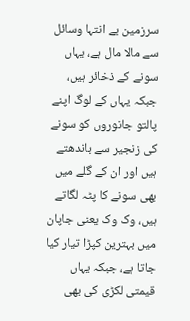سرزمین بے انتہا وسائل سے مالا مال ہے، یہاں سونے کے ذخائر ہیں، جبکہ یہاں کے لوگ اپنے پالتو جانوروں کو سونے کی زنجیر سے باندھتے ہیں اور ان کے گلے میں بھی سونے کا پٹہ لگاتے ہیں، وک وک یعنی جاپان میں بہترین کپڑا تیار کیا جاتا ہے، جبکہ یہاں قیمتی لکڑی کی بھی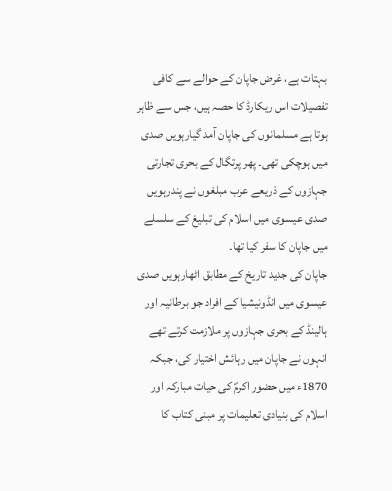بہتات ہے، غرض جاپان کے حوالے سے کافی تفصیلات اس ریکارڈ کا حصہ ہیں، جس سے ظاہر ہوتا ہے مسلمانوں کی جاپان آمد گیارہویں صدی میں ہوچکی تھی۔ پھر پرتگال کے بحری تجارتی جہازوں کے ذریعے عرب مبلغوں نے پندرہویں صدی عیسوی میں اسلام کی تبلیغ کے سلسلے میں جاپان کا سفر کیا تھا۔
جاپان کی جدید تاریخ کے مطابق اٹھارہویں صدی عیسوی میں انڈونیشیا کے افراد جو برطانیہ اور ہالینڈ کے بحری جہازوں پر ملازمت کرتے تھے انہوں نے جاپان میں رہائش اختیار کی، جبکہ 1870ء میں حضور اکرمؐ کی حیات مبارکہ اور اسلام کی بنیادی تعلیمات پر مبنی کتاب کا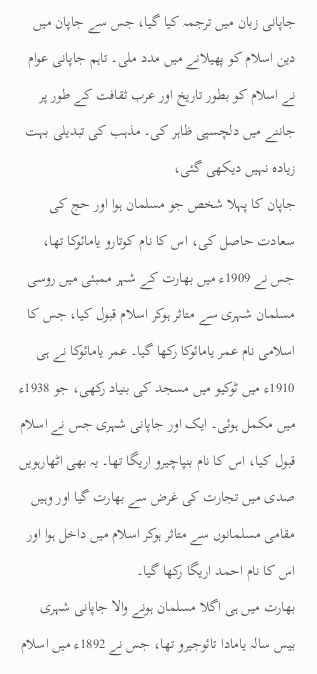جاپانی زبان میں ترجمہ کیا گیا، جس سے جاپان میں دین اسلام کو پھیلانے میں مدد ملی۔ تاہم جاپانی عوام نے اسلام کو بطور تاریخ اور عرب ثقافت کے طور پر جاننے میں دلچسپی ظاہر کی۔ مذہب کی تبدیلی بہت زیادہ نہیں دیکھی گئی،
جاپان کا پہلا شخص جو مسلمان ہوا اور حج کی سعادت حاصل کی، اس کا نام کوتارو یامائوکا تھا، جس نے 1909ء میں بھارت کے شہر ممبئی میں روسی مسلمان شہری سے متاثر ہوکر اسلام قبول کیا، جس کا اسلامی نام عمر یامائوکا رکھا گیا۔ عمر یامائوکا نے ہی 1910ء میں ٹوکیو میں مسجد کی بنیاد رکھی، جو 1938ء میں مکمل ہوئی۔ ایک اور جاپانی شہری جس نے اسلام قبول کیا، اس کا نام بنپاچیرو اریگا تھا۔ یہ بھی اٹھارہویں صدی میں تجارت کی غرض سے بھارت گیا اور وہیں مقامی مسلمانوں سے متاثر ہوکر اسلام میں داخل ہوا اور اس کا نام احمد اریگا رکھا گیا۔
بھارت میں ہی اگلا مسلمان ہونے والا جاپانی شہری بیس سالہ یامادا تائوجیرو تھا، جس نے 1892ء میں اسلام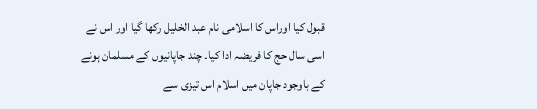قبول کیا اوراس کا اسلامی نام عبد الخلیل رکھا گیا اور اس نے اسی سال حج کا فریضہ ادا کیا۔ چند جاپانیوں کے مسلمان ہونے کے باوجود جاپان میں اسلام اس تیزی سے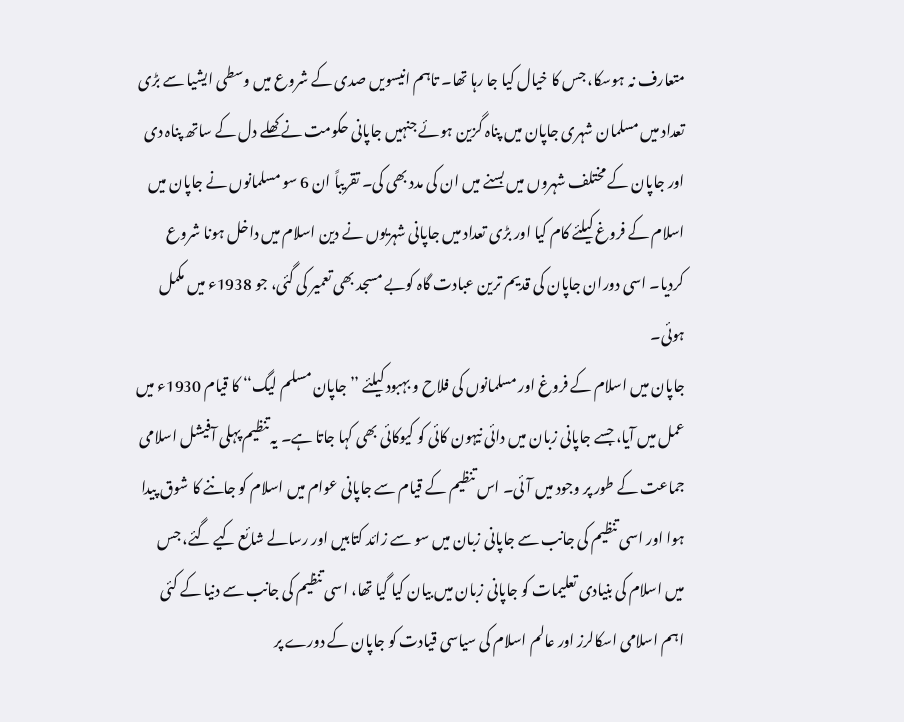متعارف نہ ہوسکا، جس کا خیال کیا جا رہا تھا۔ تاہم انیسویں صدی کے شروع میں وسطی ایشیا سے بڑی تعداد میں مسلمان شہری جاپان میں پناہ گزین ہوئے جنہیں جاپانی حکومت نے کھلے دل کے ساتھ پناہ دی اور جاپان کے مختلف شہروں میں بسنے میں ان کی مدد بھی کی۔ تقریباً ان 6 سو مسلمانوں نے جاپان میں اسلام کے فروغ کیلئے کام کیا اور بڑی تعداد میں جاپانی شہریوں نے دین اسلام میں داخل ہونا شروع کردیا۔ اسی دوران جاپان کی قدیم ترین عبادت گاہ کوبے مسجد بھی تعمیر کی گئی، جو 1938ء میں مکمل ہوئی۔
جاپان میں اسلام کے فروغ اور مسلمانوں کی فلاح و بہبود کیلئے ’’جاپان مسلم لیگ‘‘ کا قیام 1930ء میں عمل میں آیا، جسے جاپانی زبان میں دائی نیہون کائی کو کیوکائی بھی کہا جاتا ہے۔ یہ تنظیم پہلی آفیشل اسلامی جماعت کے طور پر وجود میں آئی۔ اس تنظیم کے قیام سے جاپانی عوام میں اسلام کو جاننے کا شوق پیدا ہوا اور اسی تنظیم کی جانب سے جاپانی زبان میں سو سے زائد کتابیں اور رسالے شائع کیے گئے، جس میں اسلام کی بنیادی تعلیمات کو جاپانی زبان میں بیان کیا گیا تھا، اسی تنظیم کی جانب سے دنیا کے کئی اہم اسلامی اسکالرز اور عالم اسلام کی سیاسی قیادت کو جاپان کے دورے پر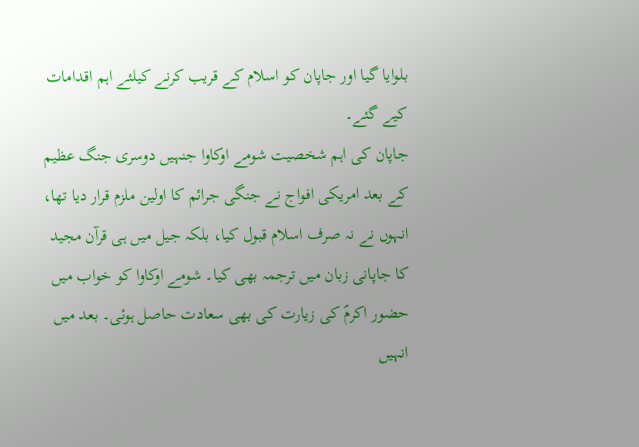بلوایا گیا اور جاپان کو اسلام کے قریب کرنے کیلئے اہم اقدامات کیے گئے۔
جاپان کی اہم شخصیت شومے اوکاوا جنہیں دوسری جنگ عظیم کے بعد امریکی افواج نے جنگی جرائم کا اولین ملزم قرار دیا تھا، انہوں نے نہ صرف اسلام قبول کیا، بلکہ جیل میں ہی قرآن مجید کا جاپانی زبان میں ترجمہ بھی کیا۔ شومے اوکاوا کو خواب میں حضور اکرمؐ کی زیارت کی بھی سعادت حاصل ہوئی۔ بعد میں انہیں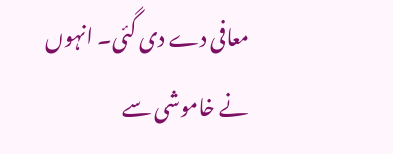معافی دے دی گئی۔ انہوں نے خاموشی سے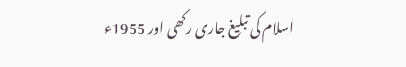اسلام کی تبلیغ جاری رکھی اور 1955ء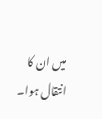میں ان کا انتقال ہوا۔